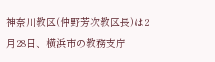神奈川教区(仲野芳次教区長)は2月28日、横浜市の教務支庁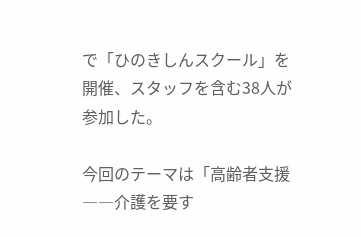で「ひのきしんスクール」を開催、スタッフを含む38人が参加した。

今回のテーマは「高齢者支援――介護を要す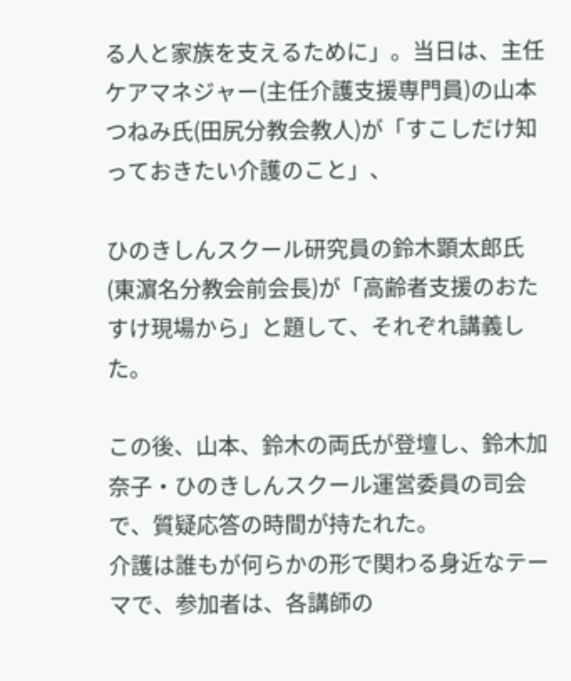る人と家族を支えるために」。当日は、主任ケアマネジャー(主任介護支援専門員)の山本つねみ氏(田尻分教会教人)が「すこしだけ知っておきたい介護のこと」、

ひのきしんスクール研究員の鈴木顕太郎氏(東濵名分教会前会長)が「高齢者支援のおたすけ現場から」と題して、それぞれ講義した。

この後、山本、鈴木の両氏が登壇し、鈴木加奈子・ひのきしんスクール運営委員の司会で、質疑応答の時間が持たれた。
介護は誰もが何らかの形で関わる身近なテーマで、参加者は、各講師の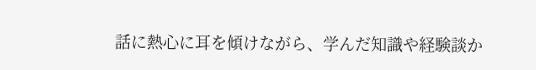話に熱心に耳を傾けながら、学んだ知識や経験談か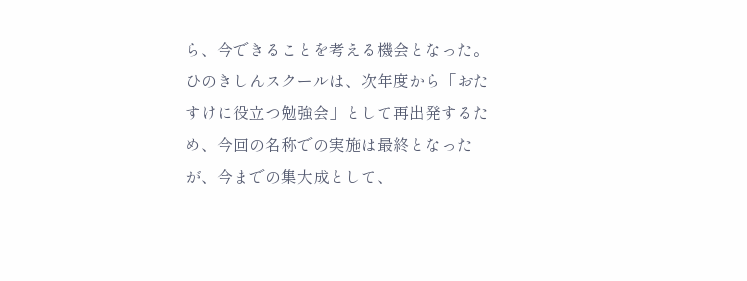ら、今できることを考える機会となった。
ひのきしんスクールは、次年度から「おたすけに役立つ勉強会」として再出発するため、今回の名称での実施は最終となったが、今までの集大成として、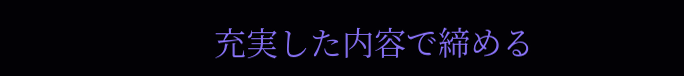充実した内容で締める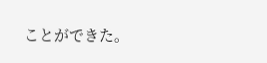ことができた。